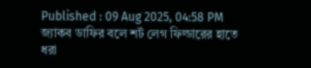Published : 09 Aug 2025, 04:58 PM
জ্যাকব ডাফির বলে শর্ট লেগ ফিল্ডারের হাতে ধরা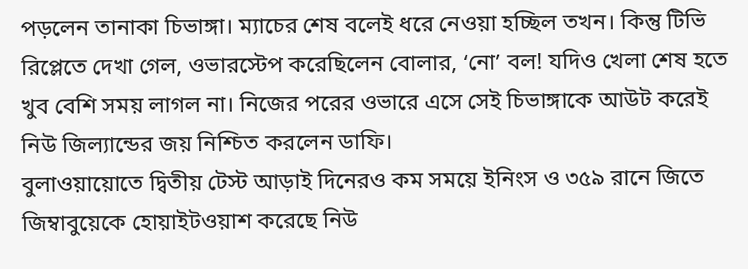পড়লেন তানাকা চিভাঙ্গা। ম্যাচের শেষ বলেই ধরে নেওয়া হচ্ছিল তখন। কিন্তু টিভি রিপ্লেতে দেখা গেল, ওভারস্টেপ করেছিলেন বোলার, ‘নো’ বল! যদিও খেলা শেষ হতে খুব বেশি সময় লাগল না। নিজের পরের ওভারে এসে সেই চিভাঙ্গাকে আউট করেই নিউ জিল্যান্ডের জয় নিশ্চিত করলেন ডাফি।
বুলাওয়ায়োতে দ্বিতীয় টেস্ট আড়াই দিনেরও কম সময়ে ইনিংস ও ৩৫৯ রানে জিতে জিম্বাবুয়েকে হোয়াইটওয়াশ করেছে নিউ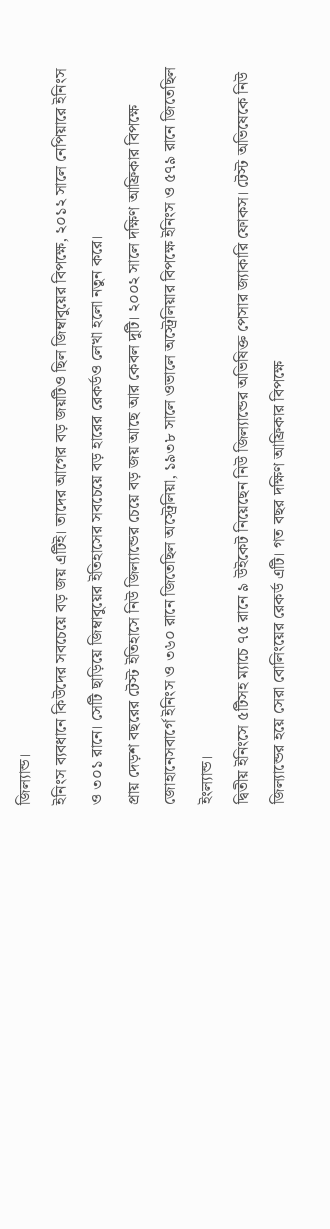জিল্যান্ড।
ইনিংস ব্যবধানে কিউদের সবচেয়ে বড় জয় এটিই। তাদের আগের বড় জয়টিও ছিল জিম্বাবুয়ের বিপক্ষে, ২০১২ সালে নেপিয়ারে ইনিংস ও ৩০১ রানে। সেটি ছাড়িয়ে জিম্বাবুয়ের ইতিহাসের সবচেয়ে বড় হারের রেকর্ডও লেখা হলো নতুন করে।
প্রায় দেড়শ বছরের টেস্ট ইতিহাসে নিউ জিল্যান্ডের চেয়ে বড় জয় আছে আর কেবল দুটি। ২০০২ সালে দক্ষিণ আফ্রিকার বিপক্ষে জোহানেসবার্গে ইনিংস ও ৩৬০ রানে জিতেছিল অস্ট্রেলিয়া, ১৯৩৮ সালে ওভালে অস্ট্রেলিয়ার বিপক্ষে ইনিংস ও ৫৭৯ রানে জিতেছিল ইংল্যান্ড।
দ্বিতীয় ইনিংসে ৫টিসহ ম্যাচে ৭৫ রানে ৯ উইকেট নিয়েছেন নিউ জিল্যান্ডের অভিষিক্ত পেসার জ্যাকারি ফোকস। টেস্ট অভিষেকে নিউ জিল্যান্ডের হয়ে সেরা বোলিংয়ের রেকর্ড এটি। গত বছর দক্ষিণ আফ্রিকার বিপক্ষে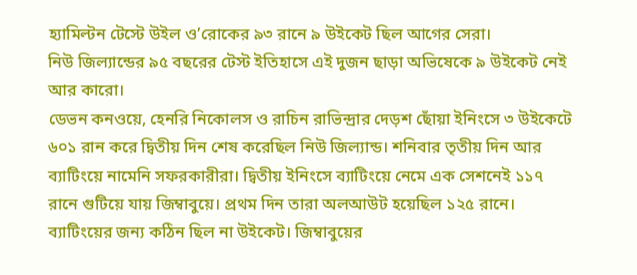হ্যামিল্টন টেস্টে উইল ও’রোকের ৯৩ রানে ৯ উইকেট ছিল আগের সেরা।
নিউ জিল্যান্ডের ৯৫ বছরের টেস্ট ইতিহাসে এই দুজন ছাড়া অভিষেকে ৯ উইকেট নেই আর কারো।
ডেভন কনওয়ে, হেনরি নিকোলস ও রাচিন রাভিন্দ্রার দেড়শ ছোঁয়া ইনিংসে ৩ উইকেটে ৬০১ রান করে দ্বিতীয় দিন শেষ করেছিল নিউ জিল্যান্ড। শনিবার তৃতীয় দিন আর ব্যাটিংয়ে নামেনি সফরকারীরা। দ্বিতীয় ইনিংসে ব্যাটিংয়ে নেমে এক সেশনেই ১১৭ রানে গুটিয়ে যায় জিম্বাবুয়ে। প্রথম দিন তারা অলআউট হয়েছিল ১২৫ রানে।
ব্যাটিংয়ের জন্য কঠিন ছিল না উইকেট। জিম্বাবুয়ের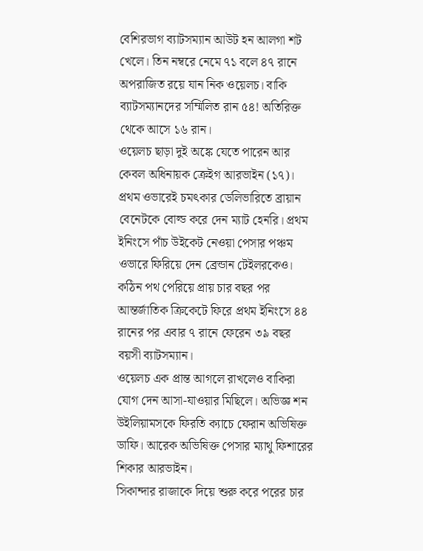বেশিরভাগ ব্যাটসম্যান আউট হন আলগা শট খেলে। তিন নম্বরে নেমে ৭১ বলে ৪৭ রানে অপরাজিত রয়ে যান নিক ওয়েলচ। বাকি ব্যাটসম্যানদের সম্মিলিত রান ৫৪! অতিরিক্ত থেকে আসে ১৬ রান।
ওয়েলচ ছাড়া দুই অঙ্কে যেতে পারেন আর কেবল অধিনায়ক ক্রেইগ আরভাইন (১৭)।
প্রথম ওভারেই চমৎকার ডেলিভারিতে ব্রায়ান বেনেটকে বোল্ড করে দেন ম্যাট হেনরি। প্রথম ইনিংসে পাঁচ উইকেট নেওয়া পেসার পঞ্চম ওভারে ফিরিয়ে দেন ব্রেন্ডান টেইলরকেও।
কঠিন পথ পেরিয়ে প্রায় চার বছর পর আন্তর্জাতিক ক্রিকেটে ফিরে প্রথম ইনিংসে ৪৪ রানের পর এবার ৭ রানে ফেরেন ৩৯ বছর বয়সী ব্যাটসম্যান।
ওয়েলচ এক প্রান্ত আগলে রাখলেও বাকিরা যোগ দেন আসা-যাওয়ার মিছিলে। অভিজ্ঞ শন উইলিয়ামসকে ফিরতি ক্যাচে ফেরান অভিষিক্ত ডাফি। আরেক অভিষিক্ত পেসার ম্যাথু ফিশারের শিকার আরভাইন।
সিকান্দার রাজাকে দিয়ে শুরু করে পরের চার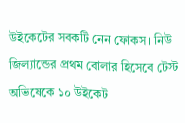উইকেটের সবকটি নেন ফোকস। নিউ জিল্যান্ডের প্রথম বোলার হিসেবে টেস্ট অভিষেকে ১০ উইকেট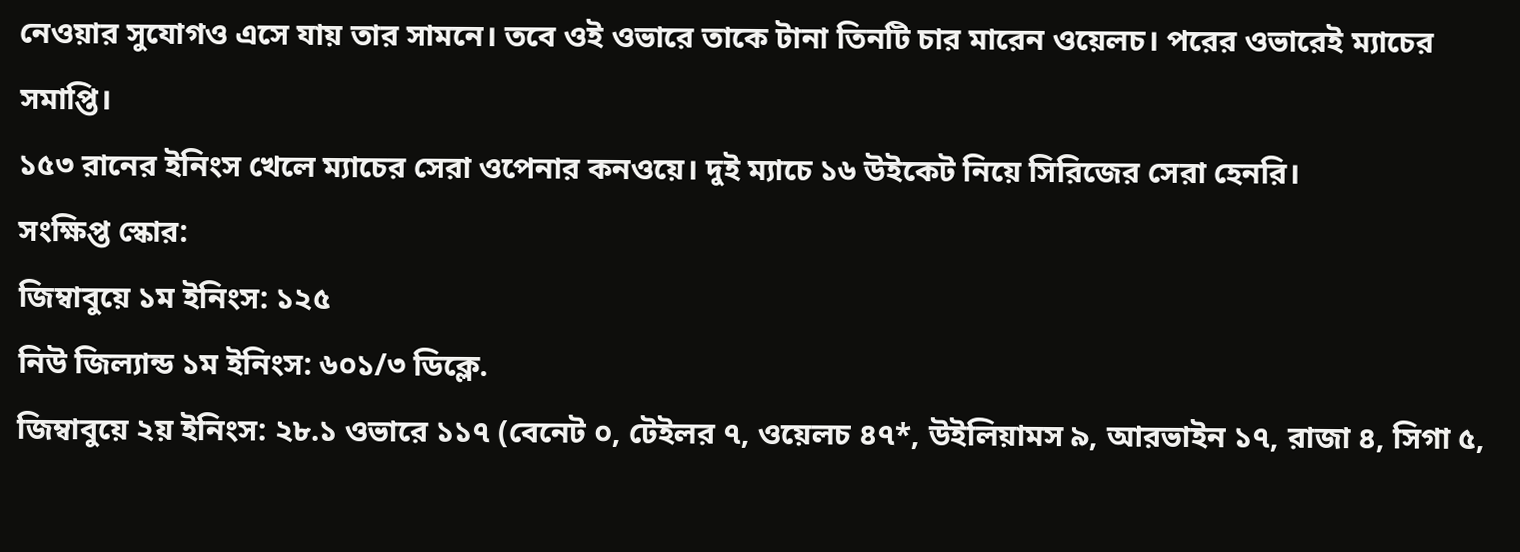নেওয়ার সুযোগও এসে যায় তার সামনে। তবে ওই ওভারে তাকে টানা তিনটি চার মারেন ওয়েলচ। পরের ওভারেই ম্যাচের সমাপ্তি।
১৫৩ রানের ইনিংস খেলে ম্যাচের সেরা ওপেনার কনওয়ে। দুই ম্যাচে ১৬ উইকেট নিয়ে সিরিজের সেরা হেনরি।
সংক্ষিপ্ত স্কোর:
জিম্বাবুয়ে ১ম ইনিংস: ১২৫
নিউ জিল্যান্ড ১ম ইনিংস: ৬০১/৩ ডিক্লে.
জিম্বাবুয়ে ২য় ইনিংস: ২৮.১ ওভারে ১১৭ (বেনেট ০, টেইলর ৭, ওয়েলচ ৪৭*, উইলিয়ামস ৯, আরভাইন ১৭, রাজা ৪, সিগা ৫,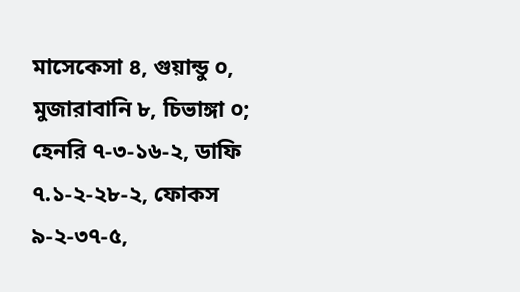মাসেকেসা ৪, গুয়ান্ডু ০, মুজারাবানি ৮, চিভাঙ্গা ০; হেনরি ৭-৩-১৬-২, ডাফি ৭.১-২-২৮-২, ফোকস ৯-২-৩৭-৫,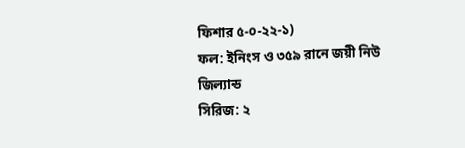ফিশার ৫-০-২২-১)
ফল: ইনিংস ও ৩৫৯ রানে জয়ী নিউ জিল্যান্ড
সিরিজ: ২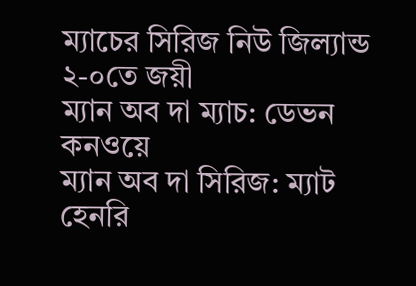ম্যাচের সিরিজ নিউ জিল্যান্ড ২-০তে জয়ী
ম্যান অব দা ম্যাচ: ডেভন কনওয়ে
ম্যান অব দা সিরিজ: ম্যাট হেনরি